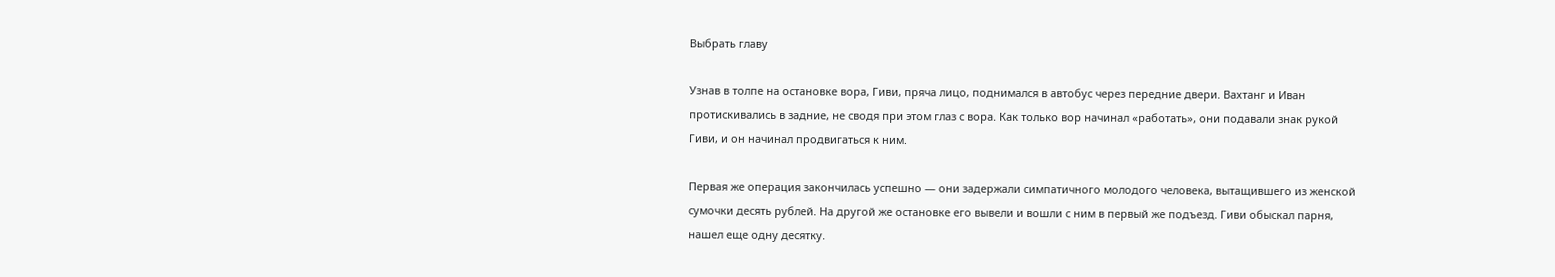Выбрать главу

Узнав в толпе на остановке вора, Гиви, пряча лицо, поднимался в автобус через передние двери. Вахтанг и Иван протискивались в задние, не сводя при этом глаз с вора. Как только вор начинал «работать», они подавали знак рукой Гиви, и он начинал продвигаться к ним.

Первая же операция закончилась успешно — они задержали симпатичного молодого человека, вытащившего из женской сумочки десять рублей. На другой же остановке его вывели и вошли с ним в первый же подъезд. Гиви обыскал парня, нашел еще одну десятку.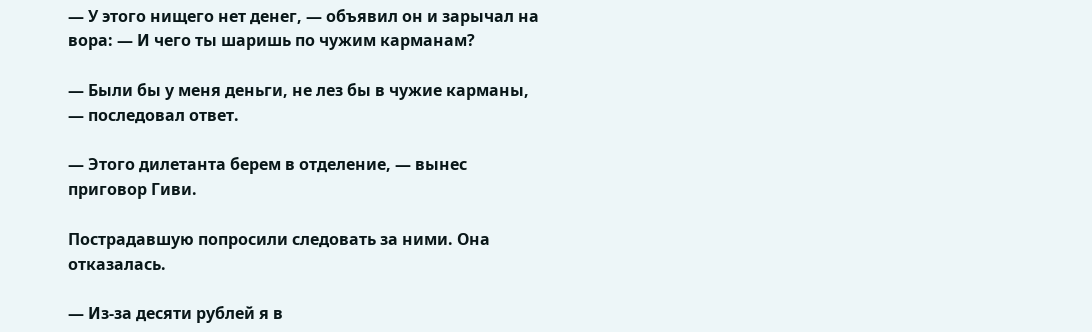— У этого нищего нет денег, — объявил он и зарычал на вора: — И чего ты шаришь по чужим карманам?

— Были бы у меня деньги, не лез бы в чужие карманы, — последовал ответ.

— Этого дилетанта берем в отделение, — вынес приговор Гиви.

Пострадавшую попросили следовать за ними. Она отказалась.

— Из-за десяти рублей я в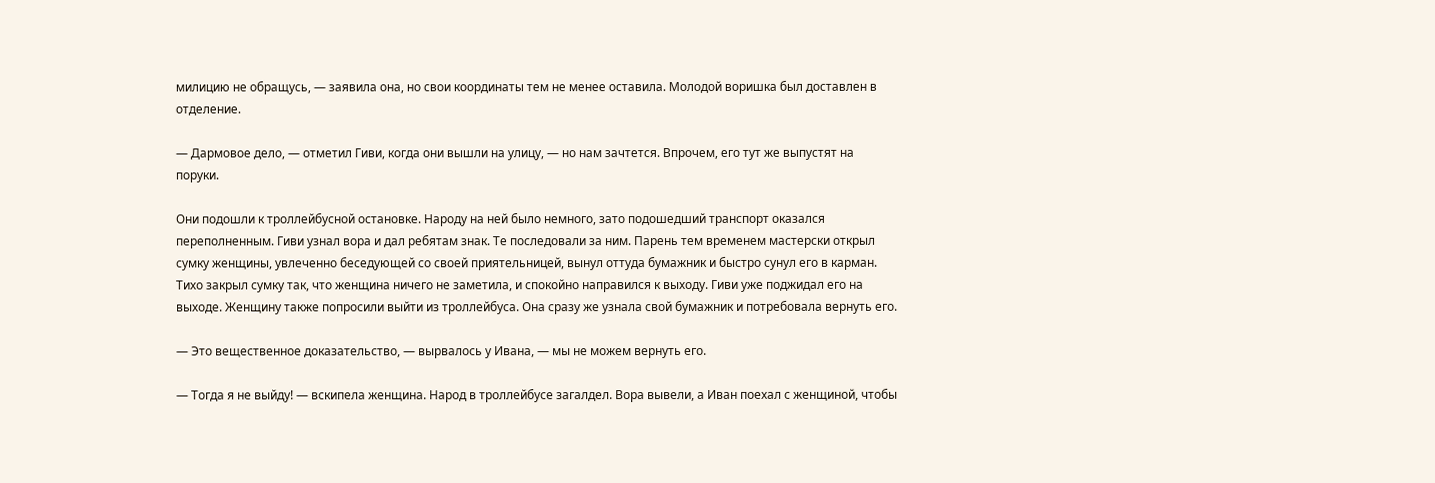милицию не обращусь, — заявила она, но свои координаты тем не менее оставила. Молодой воришка был доставлен в отделение.

— Дармовое дело, — отметил Гиви, когда они вышли на улицу, — но нам зачтется. Впрочем, его тут же выпустят на поруки.

Они подошли к троллейбусной остановке. Народу на ней было немного, зато подошедший транспорт оказался переполненным. Гиви узнал вора и дал ребятам знак. Те последовали за ним. Парень тем временем мастерски открыл сумку женщины, увлеченно беседующей со своей приятельницей, вынул оттуда бумажник и быстро сунул его в карман. Тихо закрыл сумку так, что женщина ничего не заметила, и спокойно направился к выходу. Гиви уже поджидал его на выходе. Женщину также попросили выйти из троллейбуса. Она сразу же узнала свой бумажник и потребовала вернуть его.

— Это вещественное доказательство, — вырвалось у Ивана, — мы не можем вернуть его.

— Тогда я не выйду! — вскипела женщина. Народ в троллейбусе загалдел. Вора вывели, а Иван поехал с женщиной, чтобы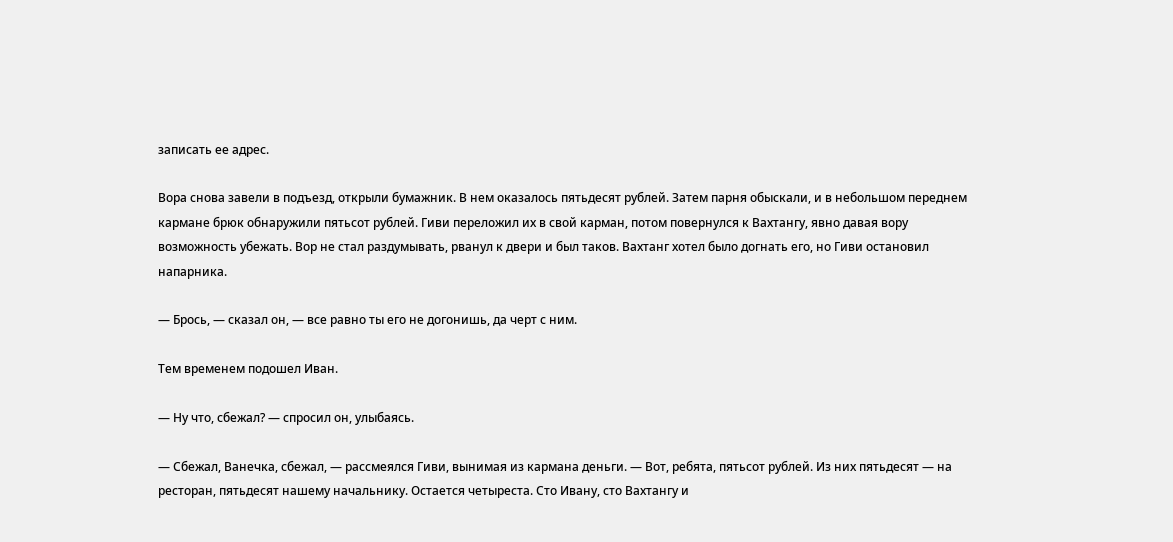записать ее адрес.

Вора снова завели в подъезд, открыли бумажник. В нем оказалось пятьдесят рублей. Затем парня обыскали, и в небольшом переднем кармане брюк обнаружили пятьсот рублей. Гиви переложил их в свой карман, потом повернулся к Вахтангу, явно давая вору возможность убежать. Вор не стал раздумывать, рванул к двери и был таков. Вахтанг хотел было догнать его, но Гиви остановил напарника.

— Брось, — сказал он, — все равно ты его не догонишь, да черт с ним.

Тем временем подошел Иван.

— Ну что, сбежал? — спросил он, улыбаясь.

— Сбежал, Ванечка, сбежал, — рассмеялся Гиви, вынимая из кармана деньги. — Вот, ребята, пятьсот рублей. Из них пятьдесят — на ресторан, пятьдесят нашему начальнику. Остается четыреста. Сто Ивану, сто Вахтангу и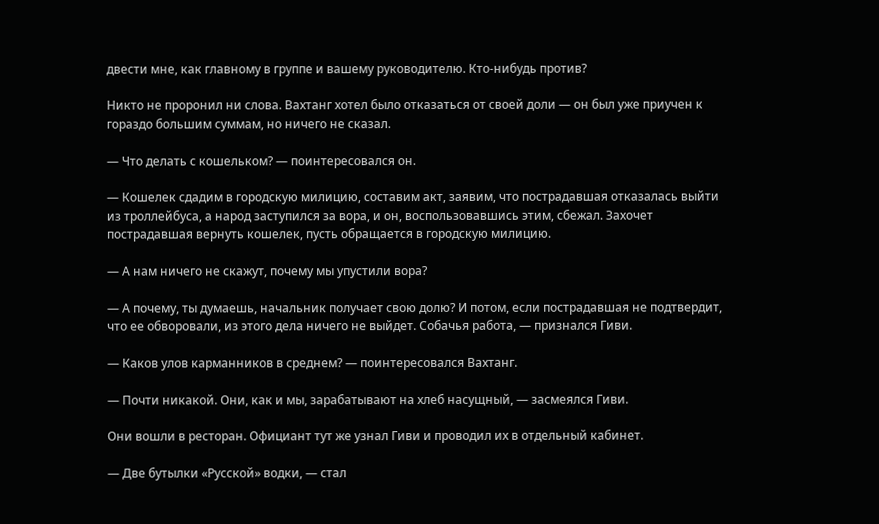двести мне, как главному в группе и вашему руководителю. Кто-нибудь против?

Никто не проронил ни слова. Вахтанг хотел было отказаться от своей доли — он был уже приучен к гораздо большим суммам, но ничего не сказал.

— Что делать с кошельком? — поинтересовался он.

— Кошелек сдадим в городскую милицию, составим акт, заявим, что пострадавшая отказалась выйти из троллейбуса, а народ заступился за вора, и он, воспользовавшись этим, сбежал. Захочет пострадавшая вернуть кошелек, пусть обращается в городскую милицию.

— А нам ничего не скажут, почему мы упустили вора?

— А почему, ты думаешь, начальник получает свою долю? И потом, если пострадавшая не подтвердит, что ее обворовали, из этого дела ничего не выйдет. Собачья работа, — признался Гиви.

— Каков улов карманников в среднем? — поинтересовался Вахтанг.

— Почти никакой. Они, как и мы, зарабатывают на хлеб насущный, — засмеялся Гиви.

Они вошли в ресторан. Официант тут же узнал Гиви и проводил их в отдельный кабинет.

— Две бутылки «Русской» водки, — стал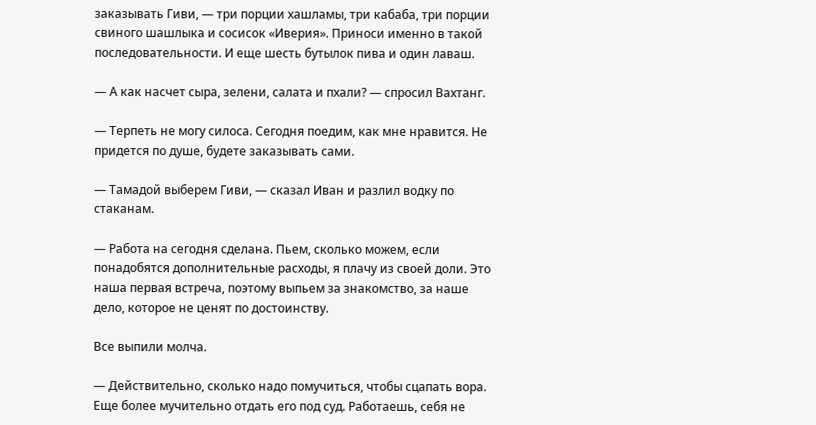заказывать Гиви, — три порции хашламы, три кабаба, три порции свиного шашлыка и сосисок «Иверия». Приноси именно в такой последовательности. И еще шесть бутылок пива и один лаваш.

— А как насчет сыра, зелени, салата и пхали? — спросил Вахтанг.

— Терпеть не могу силоса. Сегодня поедим, как мне нравится. Не придется по душе, будете заказывать сами.

— Тамадой выберем Гиви, — сказал Иван и разлил водку по стаканам.

— Работа на сегодня сделана. Пьем, сколько можем, если понадобятся дополнительные расходы, я плачу из своей доли. Это наша первая встреча, поэтому выпьем за знакомство, за наше дело, которое не ценят по достоинству.

Все выпили молча.

— Действительно, сколько надо помучиться, чтобы сцапать вора. Еще более мучительно отдать его под суд. Работаешь, себя не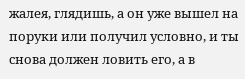жалея, глядишь, а он уже вышел на поруки или получил условно, и ты снова должен ловить его, а в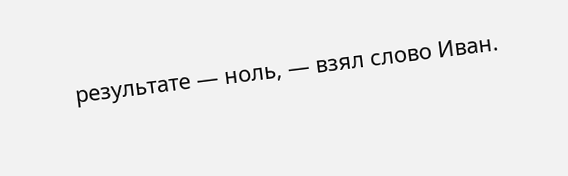результате — ноль, — взял слово Иван.